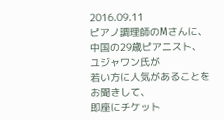2016.09.11
ピアノ調理師のMさんに、
中国の29歳ピアニスト、
ユジャワン氏が
若い方に人気があることを
お聞きして、
即座にチケット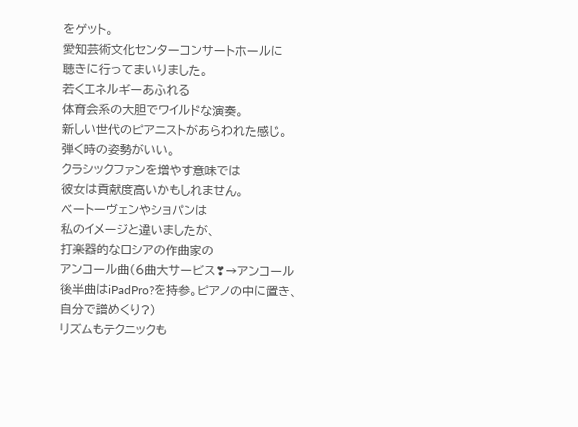をゲット。
愛知芸術文化センターコンサートホールに
聴きに行ってまいりました。
若くエネルギーあふれる
体育会系の大胆でワイルドな演奏。
新しい世代のピアニストがあらわれた感じ。
弾く時の姿勢がいい。
クラシックファンを増やす意味では
彼女は貢献度高いかもしれません。
ベートーヴェンやショパンは
私のイメージと違いましたが、
打楽器的なロシアの作曲家の
アンコール曲(6曲大サービス❣→アンコール後半曲はiPadPro?を持参。ピアノの中に置き、自分で譜めくり?)
リズムもテクニックも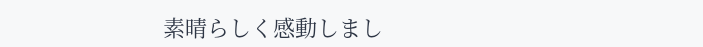素晴らしく感動しまし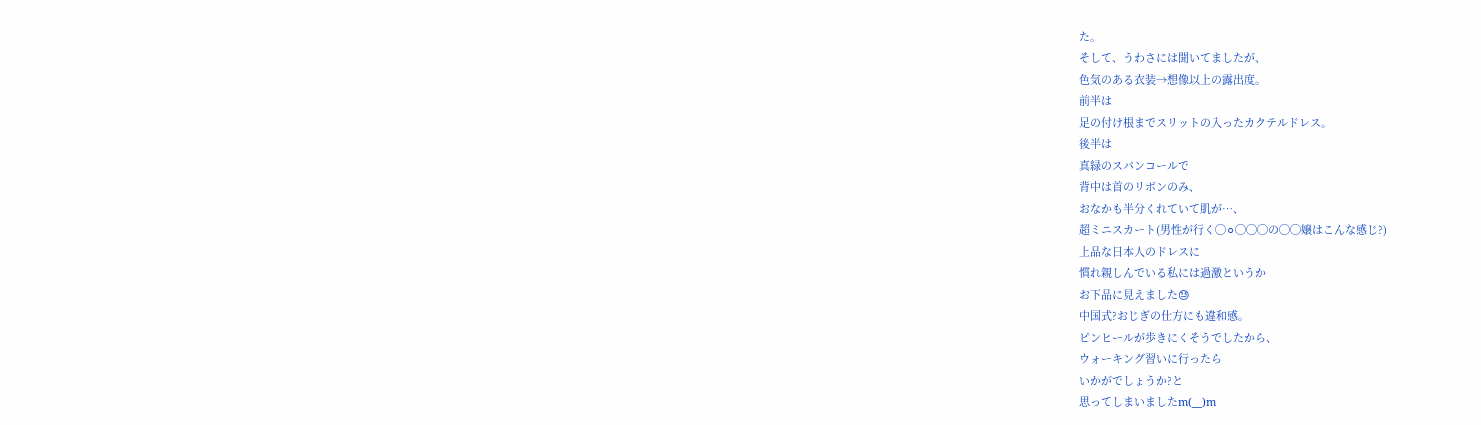た。
そして、うわさには聞いてましたが、
色気のある衣装→想像以上の露出度。
前半は
足の付け根までスリットの入ったカクテルドレス。
後半は
真緑のスパンコールで
背中は首のリボンのみ、
おなかも半分くれていて肌が…、
超ミニスカート(男性が行く◯⚪◯◯◯の◯◯嬢はこんな感じ?)
上品な日本人のドレスに
慣れ親しんでいる私には過激というか
お下品に見えました😓
中国式?おじぎの仕方にも違和感。
ピンヒールが歩きにくそうでしたから、
ウォーキング習いに行ったら
いかがでしょうか?と
思ってしまいましたm(__)m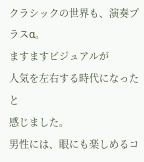クラシックの世界も、演奏プラスα。
ますますビジュアルが
人気を左右する時代になったと
感じました。
男性には、眼にも楽しめるコ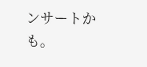ンサートかも。